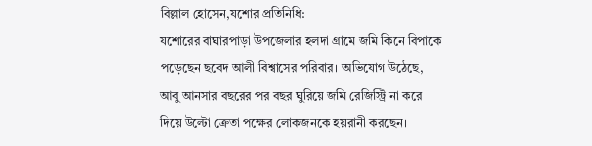বিল্লাল হোসেন,যশোর প্রতিনিধি:
যশোরের বাঘারপাড়া উপজেলার হলদা গ্রামে জমি কিনে বিপাকে পড়েছেন ছবেদ আলী বিশ্বাসের পরিবার। অভিযোগ উঠেছে, আবু আনসার বছরের পর বছর ঘুরিয়ে জমি রেজিস্ট্রি না করে দিয়ে উল্টো ক্রেতা পক্ষের লোকজনকে হয়রানী করছেন।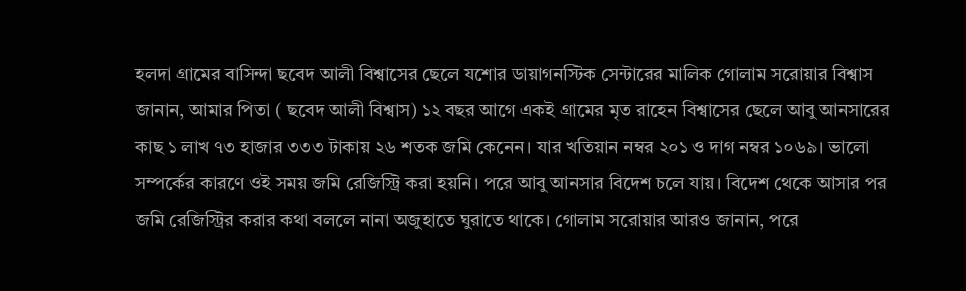হলদা গ্রামের বাসিন্দা ছবেদ আলী বিশ্বাসের ছেলে যশোর ডায়াগনস্টিক সেন্টারের মালিক গোলাম সরোয়ার বিশ্বাস জানান, আমার পিতা ( ছবেদ আলী বিশ্বাস) ১২ বছর আগে একই গ্রামের মৃত রাহেন বিশ্বাসের ছেলে আবু আনসারের কাছ ১ লাখ ৭৩ হাজার ৩৩৩ টাকায় ২৬ শতক জমি কেনেন। যার খতিয়ান নম্বর ২০১ ও দাগ নম্বর ১০৬৯। ভালো সম্পর্কের কারণে ওই সময় জমি রেজিস্ট্রি করা হয়নি। পরে আবু আনসার বিদেশ চলে যায়। বিদেশ থেকে আসার পর জমি রেজিস্ট্রির করার কথা বললে নানা অজুহাতে ঘুরাতে থাকে। গোলাম সরোয়ার আরও জানান, পরে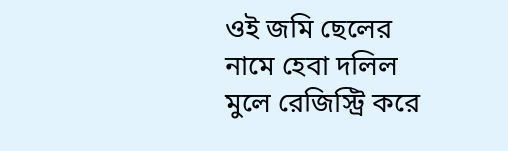ওই জমি ছেলের নামে হেবা দলিল মুলে রেজিস্ট্রি করে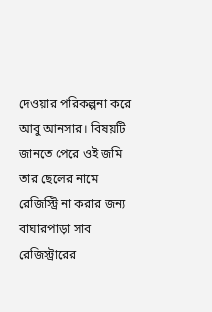দেওয়ার পরিকল্পনা করে আবু আনসার। বিষয়টি জানতে পেরে ওই জমি তার ছেলের নামে রেজিস্ট্রি না করার জন্য বাঘারপাড়া সাব রেজিস্ট্রারের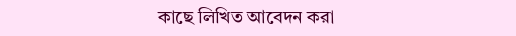কাছে লিখিত আবেদন করা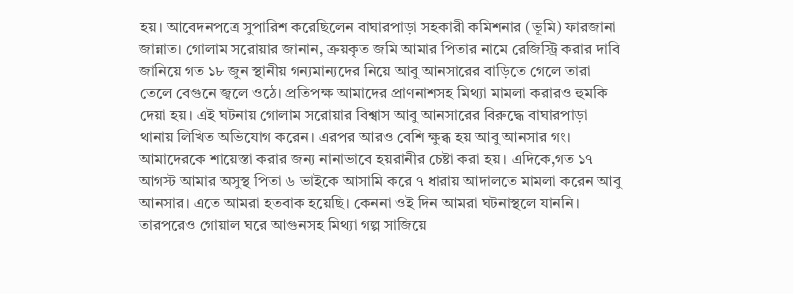হয়। আবেদনপত্রে সুপারিশ করেছিলেন বাঘারপাড়া সহকারী কমিশনার (ভূমি) ফারজানা জান্নাত। গোলাম সরোয়ার জানান, ক্রয়কৃত জমি আমার পিতার নামে রেজিস্ট্রি করার দাবি জানিয়ে গত ১৮ জুন স্থানীয় গন্যমান্যদের নিয়ে আবু আনসারের বাড়িতে গেলে তারা তেলে বেগুনে জ্বলে ওঠে। প্রতিপক্ষ আমাদের প্রাণনাশসহ মিথ্যা মামলা করারও হুমকি দেয়া হয়। এই ঘটনায় গোলাম সরোয়ার বিশ্বাস আবু আনসারের বিরুদ্ধে বাঘারপাড়া থানায় লিখিত অভিযোগ করেন। এরপর আরও বেশি ক্ষুব্ধ হয় আবু আনসার গং। আমাদেরকে শায়েস্তা করার জন্য নানাভাবে হয়রানীর চেষ্টা করা হয়। এদিকে,গত ১৭ আগস্ট আমার অসুস্থ পিতা ৬ ভাইকে আসামি করে ৭ ধারায় আদালতে মামলা করেন আবু আনসার। এতে আমরা হতবাক হয়েছি। কেননা ওই দিন আমরা ঘটনাস্থলে যাননি। তারপরেও গোয়াল ঘরে আগুনসহ মিথ্যা গল্প সাজিয়ে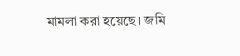মামলা করা হয়েছে। জমি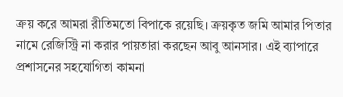ক্রয় করে আমরা রীতিমতো বিপাকে রয়েছি। ক্রয়কৃত জমি আমার পিতার নামে রেজিস্ট্রি না করার পায়তারা করছেন আবু আনসার। এই ব্যাপারে প্রশাসনের সহযোগিতা কামনা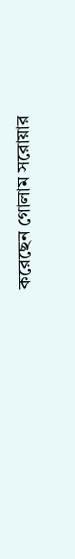করেছেন গোলাম সরোয়ার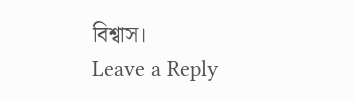বিশ্বাস।
Leave a Reply